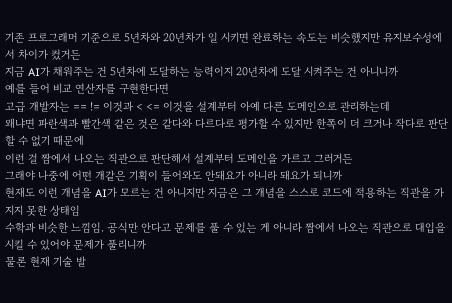기존 프로그래머 기준으로 5년차와 20년차가 일 시키면 완료하는 속도는 비슷했지만 유지보수성에서 차이가 컸거든
지금 AI가 채워주는 건 5년차에 도달하는 능력이지 20년차에 도달 시켜주는 건 아니니까
예를 들어 비교 연산자를 구현한다면
고급 개발자는 == != 이것과 < <= 이것을 설계부터 아예 다른 도메인으로 관리하는데
왜냐면 파란색과 빨간색 같은 것은 같다와 다르다로 평가할 수 있지만 한쪽이 더 크거나 작다로 판단할 수 없기 때문에
이런 걸 짬에서 나오는 직관으로 판단해서 설계부터 도메인을 가르고 그러거든
그래야 나중에 어떤 개같은 기획이 들어와도 안돼요가 아니라 돼요가 되니까
현재도 이런 개념을 AI가 모르는 건 아니지만 지금은 그 개념을 스스로 코드에 적용하는 직관을 가지지 못한 상태임
수학과 비슷한 느낌임. 공식만 안다고 문제를 풀 수 있는 게 아니라 짬에서 나오는 직관으로 대입을 시킬 수 있어야 문제가 풀리니까
물론 현재 기술 발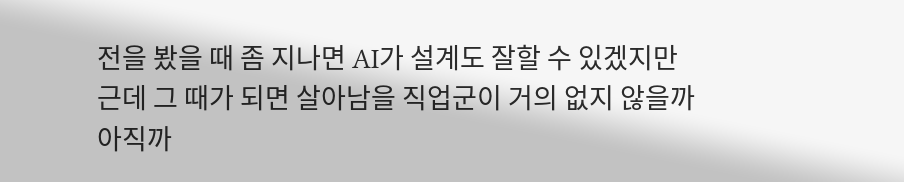전을 봤을 때 좀 지나면 AI가 설계도 잘할 수 있겠지만
근데 그 때가 되면 살아남을 직업군이 거의 없지 않을까
아직까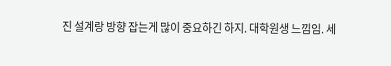진 설계랑 방향 잡는게 많이 중요하긴 하지. 대학원생 느낌임. 세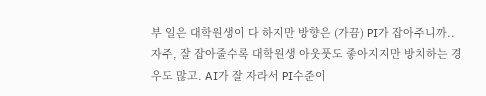부 일은 대학원생이 다 하지만 방향은 (가끔) PI가 잡아주니까.. 자주, 잘 잡아줄수록 대학원생 아웃풋도 좋아지지만 방치하는 경우도 많고. AI가 잘 자라서 PI수준이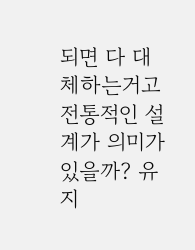되면 다 대체하는거고
전통적인 설계가 의미가 있을까? 유지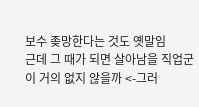보수 좆망한다는 것도 옛말임
근데 그 때가 되면 살아남을 직업군이 거의 없지 않을까 <-그러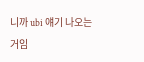니까 ubi 얘기 나오는 거임